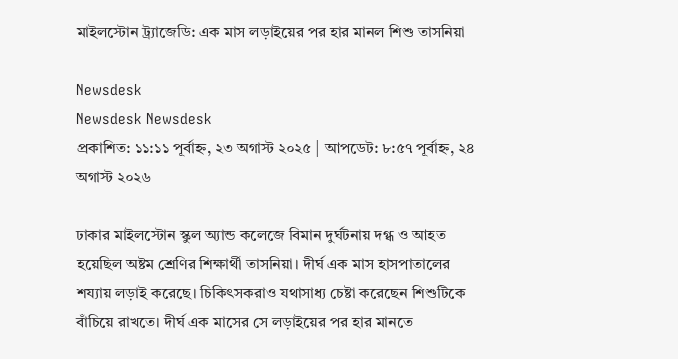মাইলস্টোন ট্র‍্যাজেডি: এক মাস লড়াইয়ের পর হার মানল শিশু তাসনিয়া

Newsdesk
Newsdesk Newsdesk
প্রকাশিত: ১১:১১ পূর্বাহ্ন, ২৩ অগাস্ট ২০২৫ | আপডেট: ৮:৫৭ পূর্বাহ্ন, ২৪ অগাস্ট ২০২৬

ঢাকার মাইলস্টোন স্কুল অ্যান্ড কলেজে বিমান দুর্ঘটনায় দগ্ধ ও আহত হয়েছিল অষ্টম শ্রেণির শিক্ষার্থী তাসনিয়া। দীর্ঘ এক মাস হাসপাতালের শয্যায় লড়াই করেছে। চিকিৎসকরাও যথাসাধ্য চেষ্টা করেছেন শিশুটিকে বাঁচিয়ে রাখতে। দীর্ঘ এক মাসের সে লড়াইয়ের পর হার মানতে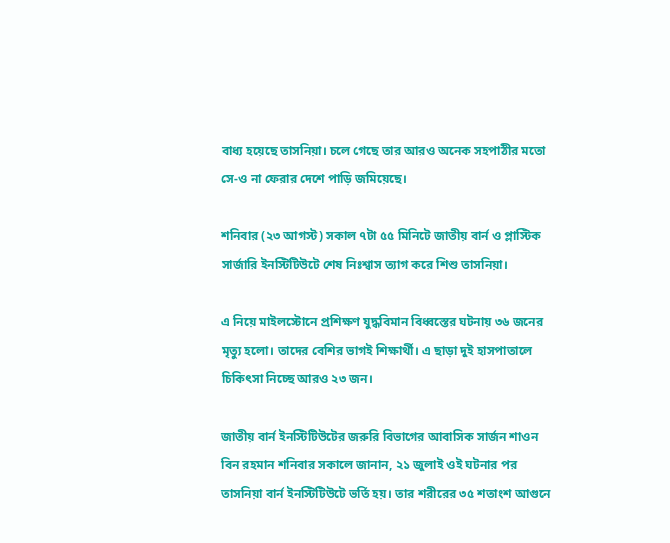বাধ্য হয়েছে তাসনিয়া। চলে গেছে তার আরও অনেক সহপাঠীর মতো সে-ও না ফেরার দেশে পাড়ি জমিয়েছে।

শনিবার (২৩ আগস্ট) সকাল ৭টা ৫৫ মিনিটে জাতীয় বার্ন ও প্লাস্টিক সার্জারি ইনস্টিটিউটে শেষ নিঃশ্বাস ত্যাগ করে শিশু তাসনিয়া।

এ নিয়ে মাইলস্টোনে প্রশিক্ষণ যুদ্ধবিমান বিধ্বস্তের ঘটনায় ৩৬ জনের মৃত্যু হলো। তাদের বেশির ভাগই শিক্ষার্থী। এ ছাড়া দুই হাসপাতালে চিকিৎসা নিচ্ছে আরও ২৩ জন।

জাতীয় বার্ন ইনস্টিটিউটের জরুরি বিভাগের আবাসিক সার্জন শাওন বিন রহমান শনিবার সকালে জানান, ২১ জুলাই ওই ঘটনার পর তাসনিয়া বার্ন ইনস্টিটিউটে ভর্তি হয়। তার শরীরের ৩৫ শতাংশ আগুনে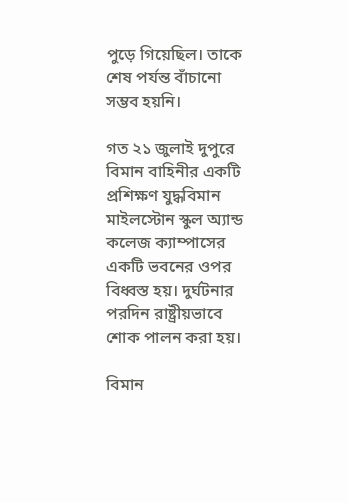পুড়ে গিয়েছিল। তাকে শেষ পর্যন্ত বাঁচানো সম্ভব হয়নি।

গত ২১ জুলাই দুপুরে বিমান বাহিনীর একটি প্রশিক্ষণ যুদ্ধবিমান মাইলস্টোন স্কুল অ্যান্ড কলেজ ক্যাম্পাসের একটি ভবনের ওপর বিধ্বস্ত হয়। দুর্ঘটনার পরদিন রাষ্ট্রীয়ভাবে শোক পালন করা হয়।

বিমান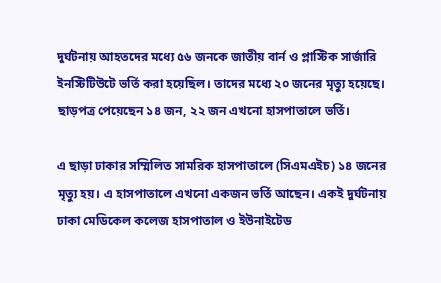দুর্ঘটনায় আহতদের মধ্যে ৫৬ জনকে জাতীয় বার্ন ও প্লাস্টিক সার্জারি ইনস্টিটিউটে ভর্তি করা হয়েছিল। তাদের মধ্যে ২০ জনের মৃত্যু হয়েছে। ছাড়পত্র পেয়েছেন ১৪ জন, ২২ জন এখনো হাসপাতালে ভর্তি।

এ ছাড়া ঢাকার সম্মিলিত সামরিক হাসপাতালে (সিএমএইচ) ১৪ জনের মৃত্যু হয়। এ হাসপাতালে এখনো একজন ভর্তি আছেন। একই দুর্ঘটনায় ঢাকা মেডিকেল কলেজ হাসপাতাল ও ইউনাইটেড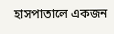হাসপাতালে একজন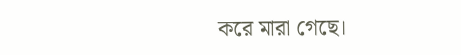করে মারা গেছে।